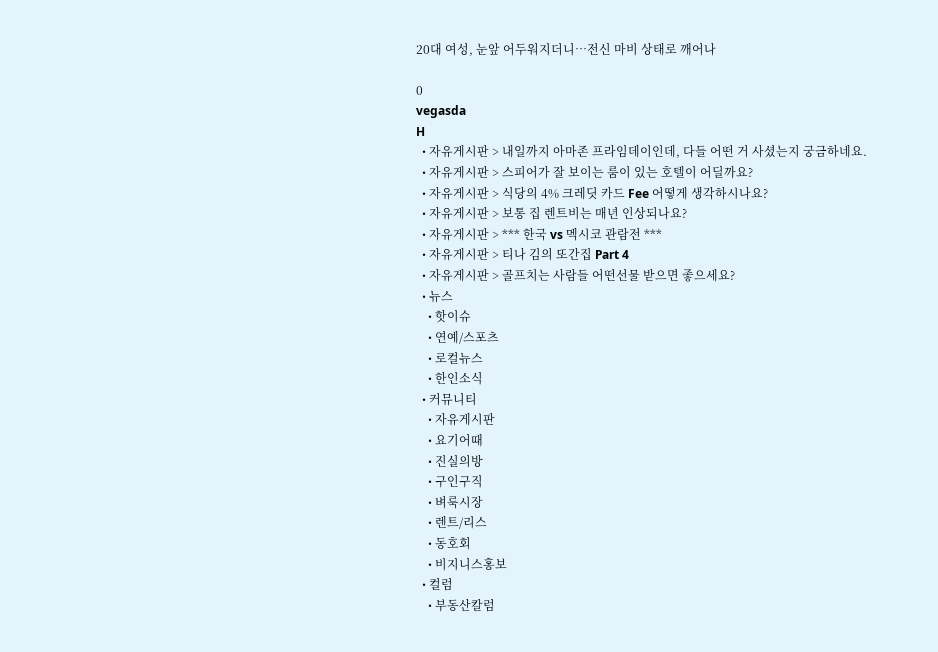20대 여성, 눈앞 어두워지더니…전신 마비 상태로 깨어나

0
vegasda
H
  • 자유게시판 > 내일까지 아마존 프라임데이인데, 다들 어떤 거 사셨는지 궁금하네요.
  • 자유게시판 > 스피어가 잘 보이는 룸이 있는 호텔이 어딜까요?
  • 자유게시판 > 식당의 4% 크레딧 카드 Fee 어떻게 생각하시나요?
  • 자유게시판 > 보통 집 렌트비는 매년 인상되나요?
  • 자유게시판 > *** 한국 vs 멕시코 관람전 ***
  • 자유게시판 > 티나 김의 또간집 Part 4
  • 자유게시판 > 골프치는 사람들 어떤선물 받으면 좋으세요?
  • 뉴스
    • 핫이슈
    • 연예/스포츠
    • 로컬뉴스
    • 한인소식
  • 커뮤니티
    • 자유게시판
    • 요기어때
    • 진실의방
    • 구인구직
    • 벼룩시장
    • 렌트/리스
    • 동호회
    • 비지니스홍보
  • 컬럼
    • 부동산칼럼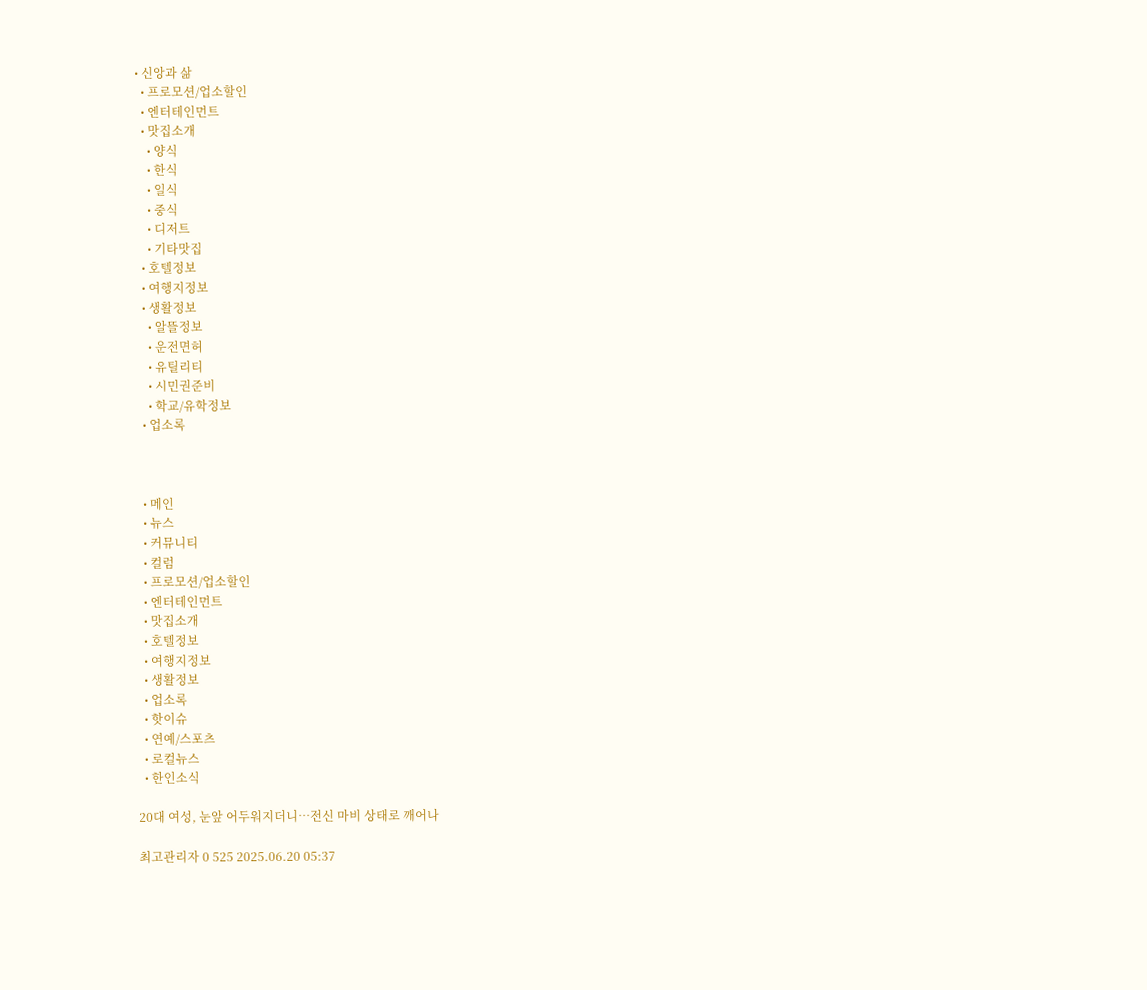• 신앙과 삶
  • 프로모션/업소할인
  • 엔터테인먼트
  • 맛집소개
    • 양식
    • 한식
    • 일식
    • 중식
    • 디저트
    • 기타맛집
  • 호텔정보
  • 여행지정보
  • 생활정보
    • 알뜰정보
    • 운전면허
    • 유틸리티
    • 시민권준비
    • 학교/유학정보
  • 업소록



  • 메인
  • 뉴스
  • 커뮤니티
  • 컬럼
  • 프로모션/업소할인
  • 엔터테인먼트
  • 맛집소개
  • 호텔정보
  • 여행지정보
  • 생활정보
  • 업소록
  • 핫이슈
  • 연예/스포츠
  • 로컬뉴스
  • 한인소식

20대 여성, 눈앞 어두워지더니…전신 마비 상태로 깨어나

최고관리자 0 525 2025.06.20 05:37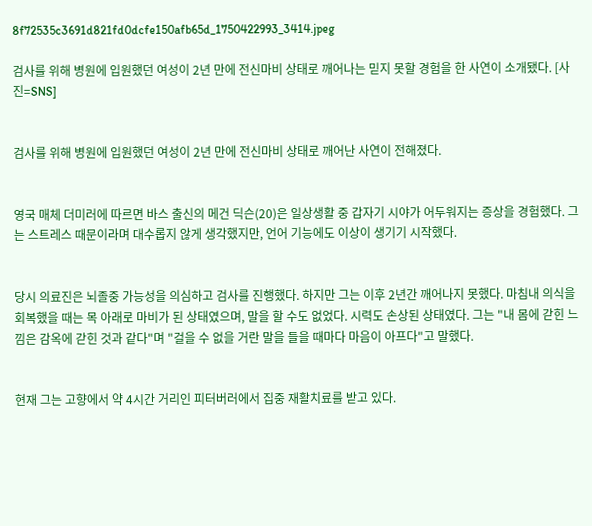8f72535c3691d821fd0dcfe150afb65d_1750422993_3414.jpeg

검사를 위해 병원에 입원했던 여성이 2년 만에 전신마비 상태로 깨어나는 믿지 못할 경험을 한 사연이 소개됐다. [사진=SNS]


검사를 위해 병원에 입원했던 여성이 2년 만에 전신마비 상태로 깨어난 사연이 전해졌다.


영국 매체 더미러에 따르면 바스 출신의 메건 딕슨(20)은 일상생활 중 갑자기 시야가 어두워지는 증상을 경험했다. 그는 스트레스 때문이라며 대수롭지 않게 생각했지만, 언어 기능에도 이상이 생기기 시작했다.


당시 의료진은 뇌졸중 가능성을 의심하고 검사를 진행했다. 하지만 그는 이후 2년간 깨어나지 못했다. 마침내 의식을 회복했을 때는 목 아래로 마비가 된 상태였으며, 말을 할 수도 없었다. 시력도 손상된 상태였다. 그는 "내 몸에 갇힌 느낌은 감옥에 갇힌 것과 같다"며 "걸을 수 없을 거란 말을 들을 때마다 마음이 아프다"고 말했다.


현재 그는 고향에서 약 4시간 거리인 피터버러에서 집중 재활치료를 받고 있다.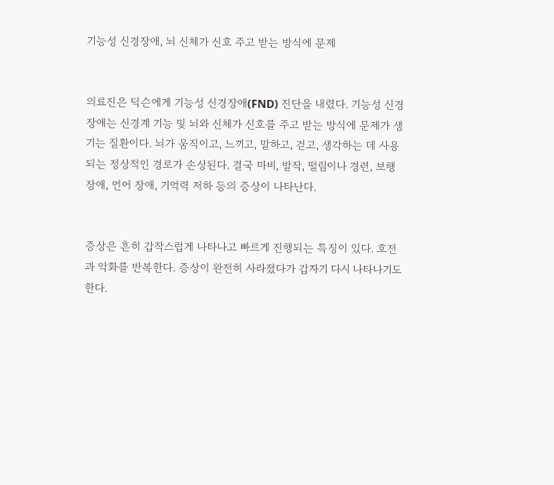기능성 신경장애, 뇌 신체가 신호 주고 받는 방식에 문제


의료진은 딕슨에게 기능성 신경장애(FND) 진단을 내렸다. 기능성 신경장애는 신경계 기능 및 뇌와 신체가 신호를 주고 받는 방식에 문제가 생기는 질환이다. 뇌가 움직이고, 느끼고, 말하고, 걷고, 생각하는 데 사용되는 정상적인 경로가 손상된다. 결국 마비, 발작, 떨림이나 경련, 보행 장애, 언어 장애, 기억력 저하 등의 증상이 나타난다.


증상은 흔히 갑작스럽게 나타나고 빠르게 진행되는 특징이 있다. 호전과 악화를 반복한다. 증상이 완전히 사라졌다가 갑자기 다시 나타나기도 한다.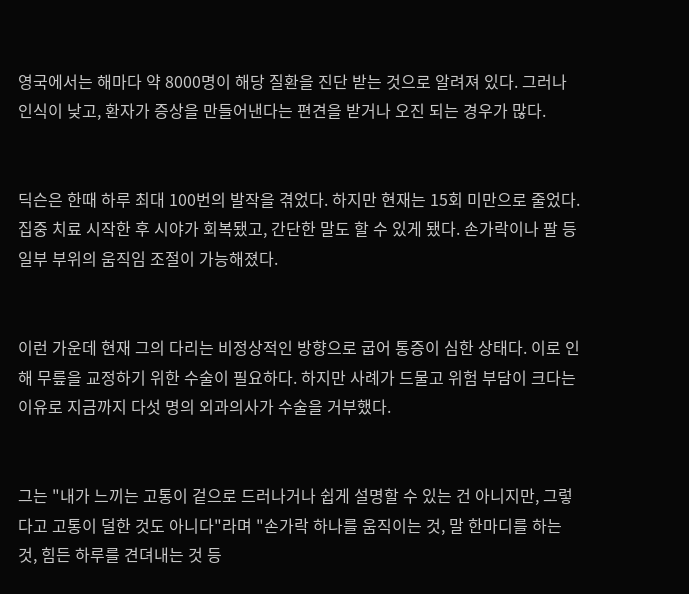영국에서는 해마다 약 8000명이 해당 질환을 진단 받는 것으로 알려져 있다. 그러나 인식이 낮고, 환자가 증상을 만들어낸다는 편견을 받거나 오진 되는 경우가 많다.


딕슨은 한때 하루 최대 100번의 발작을 겪었다. 하지만 현재는 15회 미만으로 줄었다. 집중 치료 시작한 후 시야가 회복됐고, 간단한 말도 할 수 있게 됐다. 손가락이나 팔 등 일부 부위의 움직임 조절이 가능해졌다.


이런 가운데 현재 그의 다리는 비정상적인 방향으로 굽어 통증이 심한 상태다. 이로 인해 무릎을 교정하기 위한 수술이 필요하다. 하지만 사례가 드물고 위험 부담이 크다는 이유로 지금까지 다섯 명의 외과의사가 수술을 거부했다.


그는 "내가 느끼는 고통이 겉으로 드러나거나 쉽게 설명할 수 있는 건 아니지만, 그렇다고 고통이 덜한 것도 아니다"라며 "손가락 하나를 움직이는 것, 말 한마디를 하는 것, 힘든 하루를 견뎌내는 것 등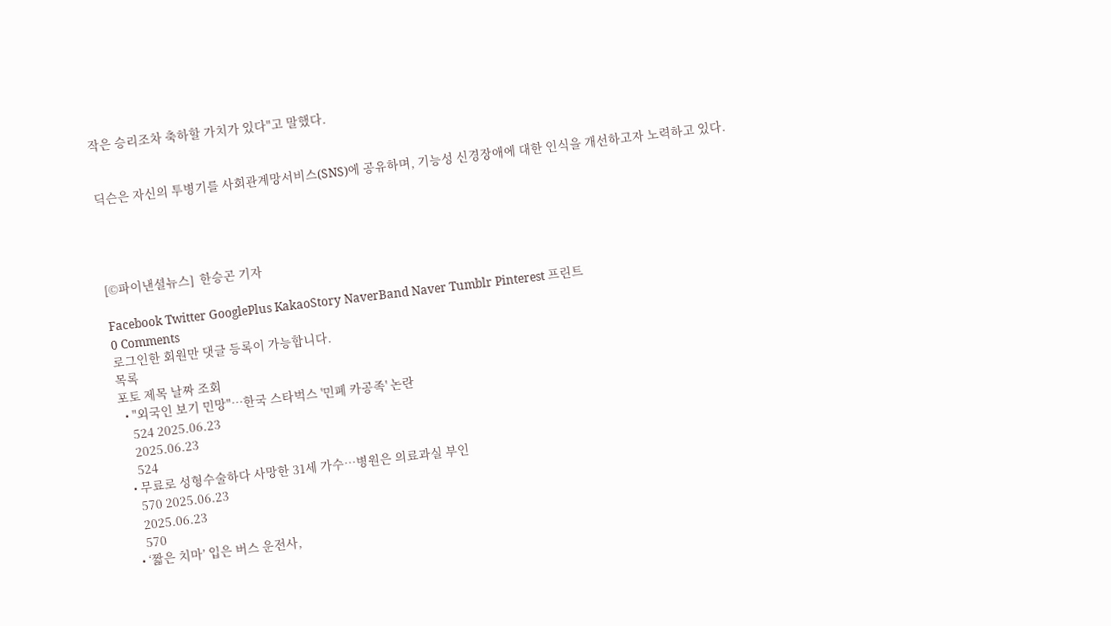작은 승리조차 축하할 가치가 있다"고 말했다.


딕슨은 자신의 투병기를 사회관계망서비스(SNS)에 공유하며, 기능성 신경장애에 대한 인식을 개선하고자 노력하고 있다.




[©파이낸셜뉴스]  한승곤 기자

Facebook Twitter GooglePlus KakaoStory NaverBand Naver Tumblr Pinterest 프린트
0 Comments
로그인한 회원만 댓글 등록이 가능합니다.
목록
포토 제목 날짜 조회
  • "외국인 보기 민망"…한국 스타벅스 '민폐 카공족' 논란
    524 2025.06.23
    2025.06.23
    524
  • 무료로 성형수술하다 사망한 31세 가수…병원은 의료과실 부인
    570 2025.06.23
    2025.06.23
    570
  • ‘짧은 치마’ 입은 버스 운전사,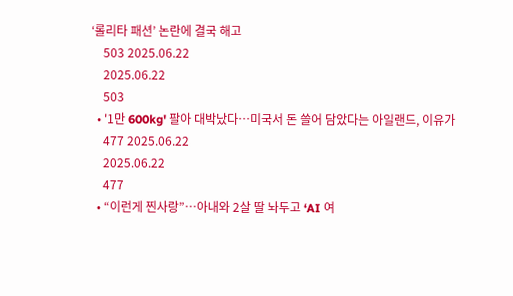‘롤리타 패션’ 논란에 결국 해고
    503 2025.06.22
    2025.06.22
    503
  • '1만 600kg' 팔아 대박났다…미국서 돈 쓸어 담았다는 아일랜드, 이유가
    477 2025.06.22
    2025.06.22
    477
  • “이런게 찐사랑”…아내와 2살 딸 놔두고 ‘AI 여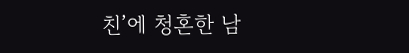친’에 청혼한 남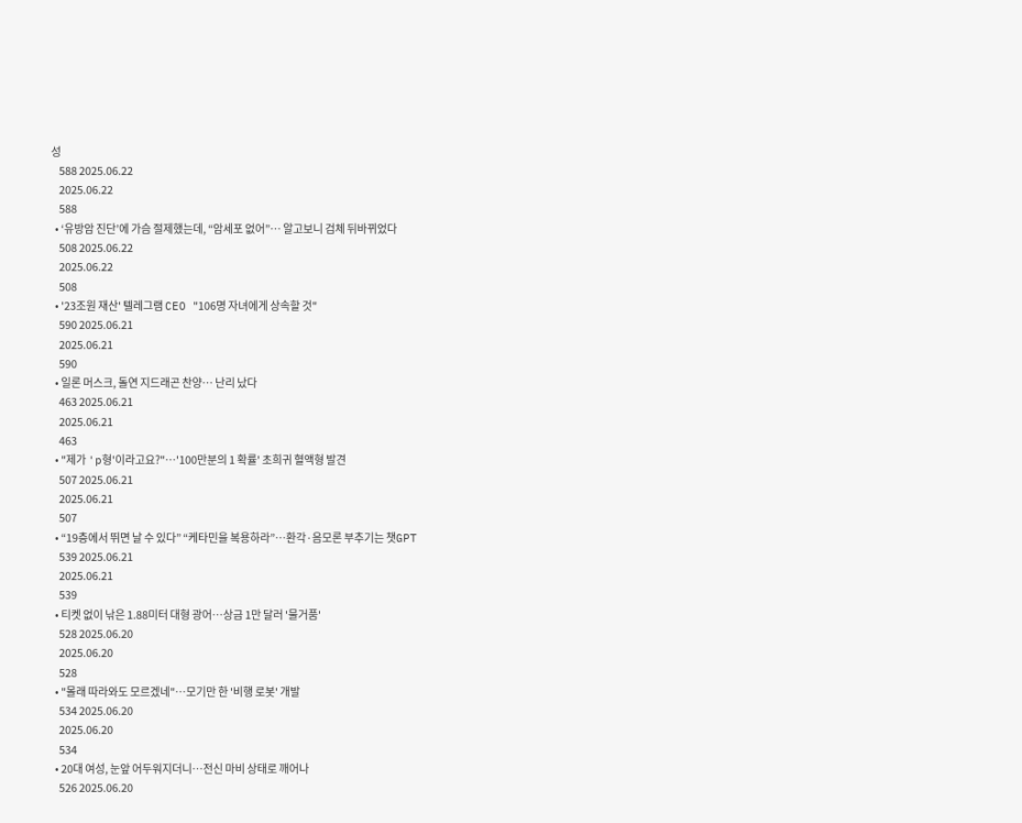성
    588 2025.06.22
    2025.06.22
    588
  • ‘유방암 진단’에 가슴 절제했는데, “암세포 없어”… 알고보니 검체 뒤바뀌었다
    508 2025.06.22
    2025.06.22
    508
  • '23조원 재산' 텔레그램 CEO "106명 자녀에게 상속할 것"
    590 2025.06.21
    2025.06.21
    590
  • 일론 머스크, 돌연 지드래곤 찬양… 난리 났다
    463 2025.06.21
    2025.06.21
    463
  • "제가 'p형'이라고요?"…'100만분의 1 확률' 초희귀 혈액형 발견
    507 2025.06.21
    2025.06.21
    507
  • “19층에서 뛰면 날 수 있다” “케타민을 복용하라”…환각·음모론 부추기는 챗GPT
    539 2025.06.21
    2025.06.21
    539
  • 티켓 없이 낚은 1.88미터 대형 광어…상금 1만 달러 '물거품'
    528 2025.06.20
    2025.06.20
    528
  • "몰래 따라와도 모르겠네"…모기만 한 '비행 로봇' 개발
    534 2025.06.20
    2025.06.20
    534
  • 20대 여성, 눈앞 어두워지더니…전신 마비 상태로 깨어나
    526 2025.06.20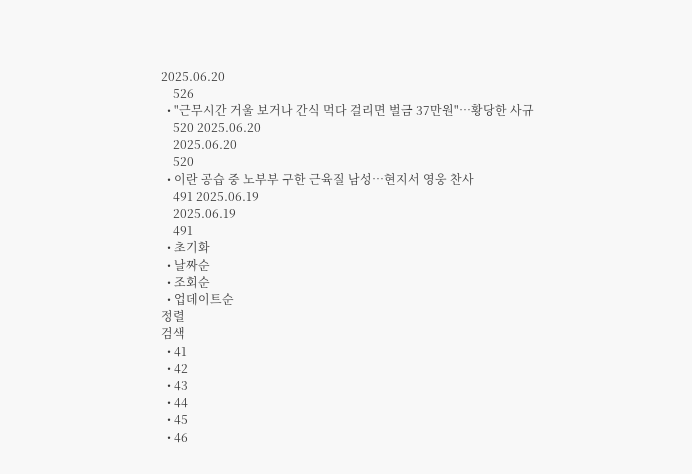2025.06.20
    526
  • "근무시간 거울 보거나 간식 먹다 걸리면 벌금 37만원"…황당한 사규
    520 2025.06.20
    2025.06.20
    520
  • 이란 공습 중 노부부 구한 근육질 남성…현지서 영웅 찬사
    491 2025.06.19
    2025.06.19
    491
  • 초기화
  • 날짜순
  • 조회순
  • 업데이트순
정렬
검색
  • 41
  • 42
  • 43
  • 44
  • 45
  • 46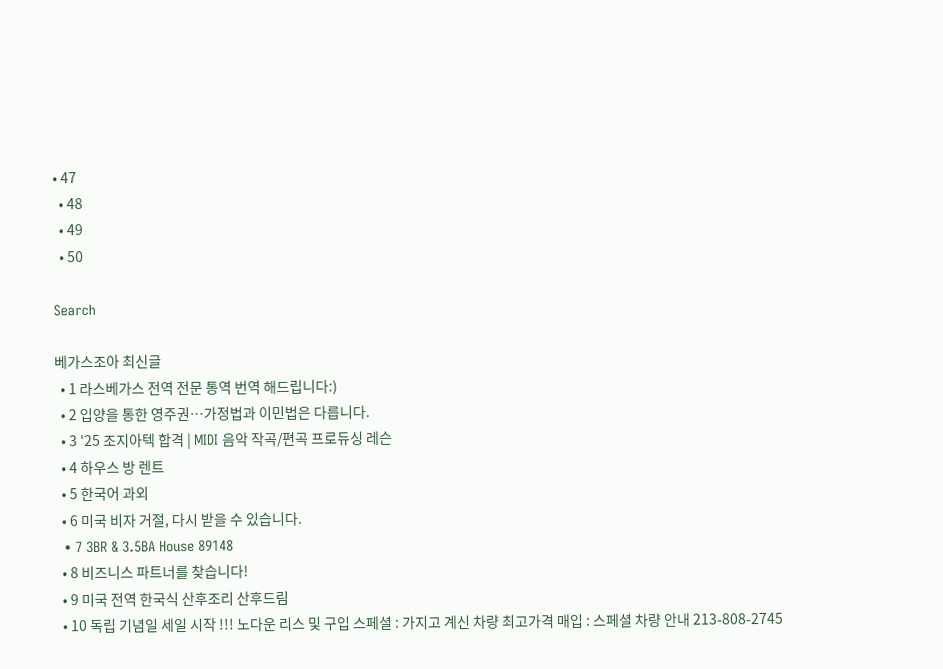• 47
  • 48
  • 49
  • 50

Search

베가스조아 최신글
  • 1 라스베가스 전역 전문 통역 번역 해드립니다:)
  • 2 입양을 통한 영주권…가정법과 이민법은 다릅니다.
  • 3 '25 조지아텍 합격 | MIDI 음악 작곡/편곡 프로듀싱 레슨
  • 4 하우스 방 렌트
  • 5 한국어 과외
  • 6 미국 비자 거절, 다시 받을 수 있습니다.
  • 7 3BR & 3.5BA House 89148
  • 8 비즈니스 파트너를 찾습니다!
  • 9 미국 전역 한국식 산후조리 산후드림
  • 10 독립 기념일 세일 시작 !!! 노다운 리스 및 구입 스페셜 : 가지고 계신 차량 최고가격 매입 : 스페셜 차량 안내 213-808-2745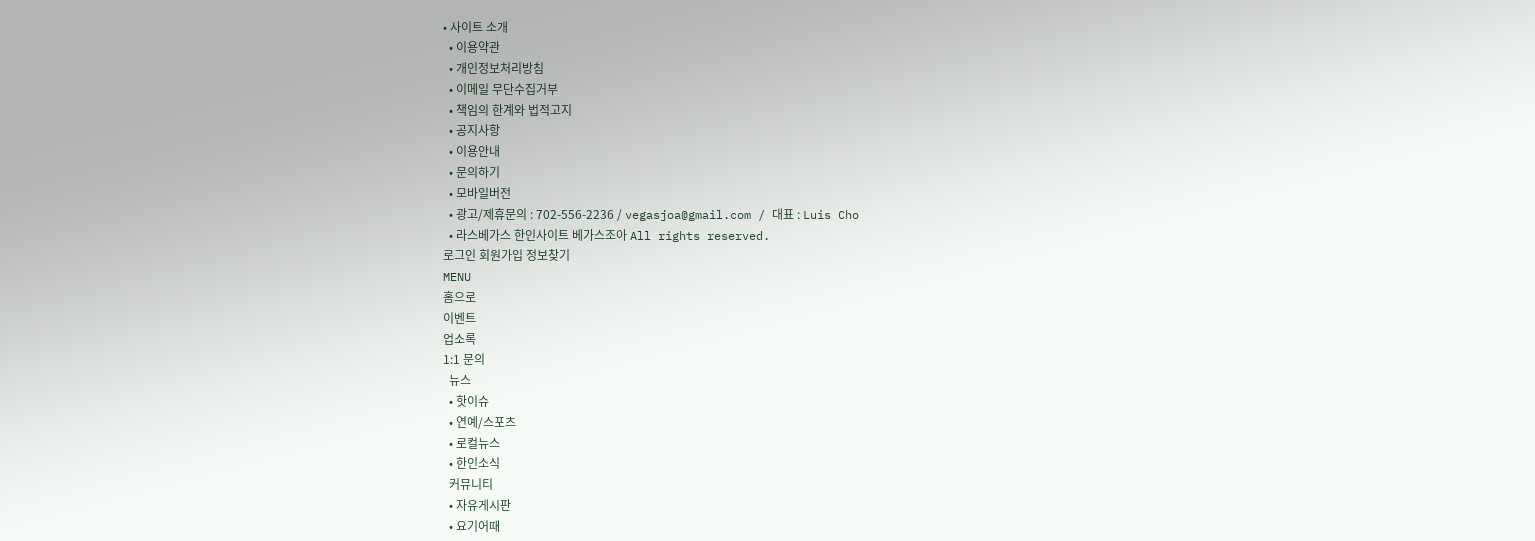• 사이트 소개
  • 이용약관
  • 개인정보처리방침
  • 이메일 무단수집거부
  • 책임의 한계와 법적고지
  • 공지사항
  • 이용안내
  • 문의하기
  • 모바일버전
  • 광고/제휴문의 : 702-556-2236 / vegasjoa@gmail.com / 대표 : Luis Cho
  • 라스베가스 한인사이트 베가스조아 All rights reserved.
로그인 회원가입 정보찾기
MENU
홈으로
이벤트
업소록
1:1 문의
  뉴스
  • 핫이슈
  • 연예/스포츠
  • 로컬뉴스
  • 한인소식
  커뮤니티
  • 자유게시판
  • 요기어때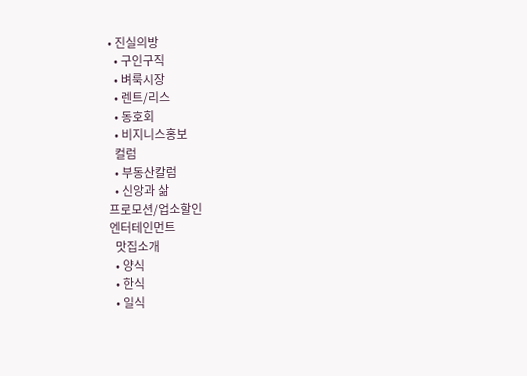• 진실의방
  • 구인구직
  • 벼룩시장
  • 렌트/리스
  • 동호회
  • 비지니스홍보
  컬럼
  • 부동산칼럼
  • 신앙과 삶
프로모션/업소할인
엔터테인먼트
  맛집소개
  • 양식
  • 한식
  • 일식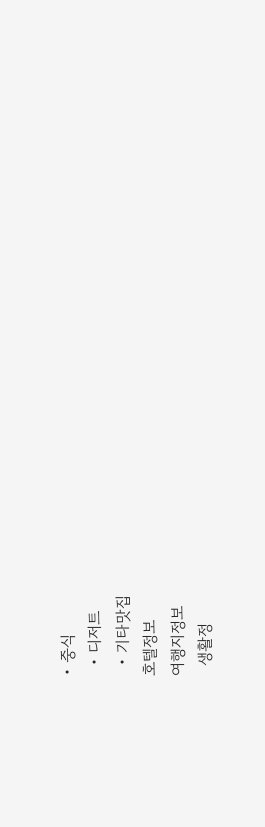• 중식
  • 디저트
  • 기타맛집
호텔정보
여행지정보
  생활정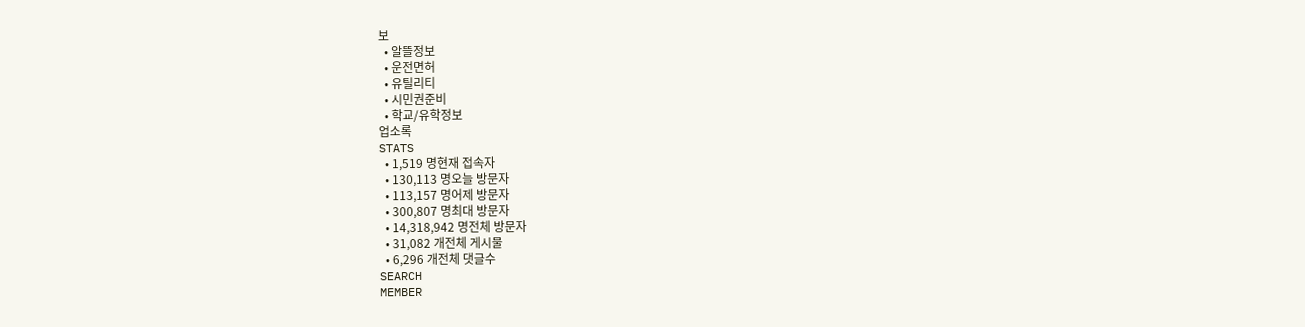보
  • 알뜰정보
  • 운전면허
  • 유틸리티
  • 시민권준비
  • 학교/유학정보
업소록
STATS
  • 1,519 명현재 접속자
  • 130,113 명오늘 방문자
  • 113,157 명어제 방문자
  • 300,807 명최대 방문자
  • 14,318,942 명전체 방문자
  • 31,082 개전체 게시물
  • 6,296 개전체 댓글수
SEARCH
MEMBER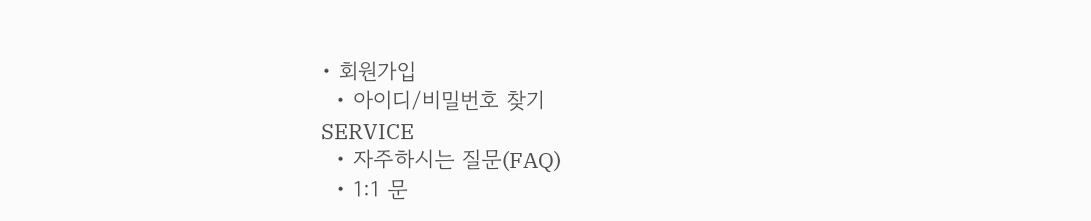• 회원가입
  • 아이디/비밀번호 찾기
SERVICE
  • 자주하시는 질문(FAQ)
  • 1:1 문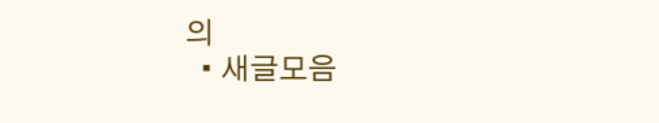의
  • 새글모음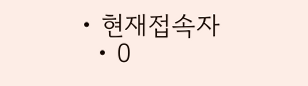• 현재접속자
  • 0